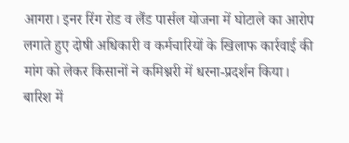आगरा। इनर रिंग रोड व लैंड पार्सल योजना में घोटाले का आरोप लगाते हुए दोषी अधिकारी व कर्मचारियों के खिलाफ कार्रवाई की मांग को लेकर किसानों ने कमिश्नरी में धरना-प्रदर्शन किया। बारिश में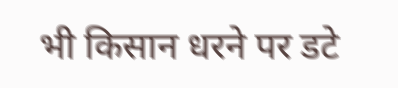भी किसान धरने पर डटे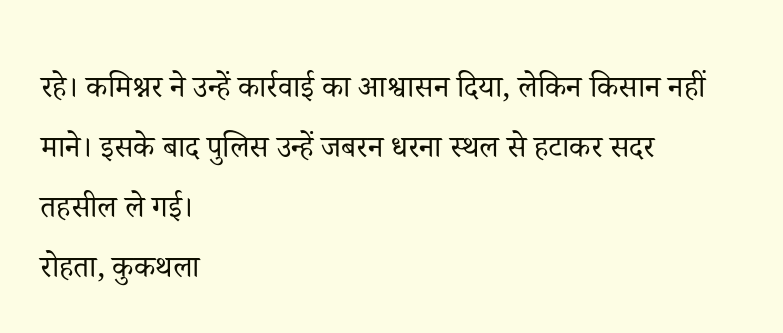रहे। कमिश्नर ने उन्हें कार्रवाई का आश्वासन दिया, लेकिन किसान नहीं माने। इसके बाद पुलिस उन्हें जबरन धरना स्थल से हटाकर सदर तहसील ले गई।
रोहता, कुकथला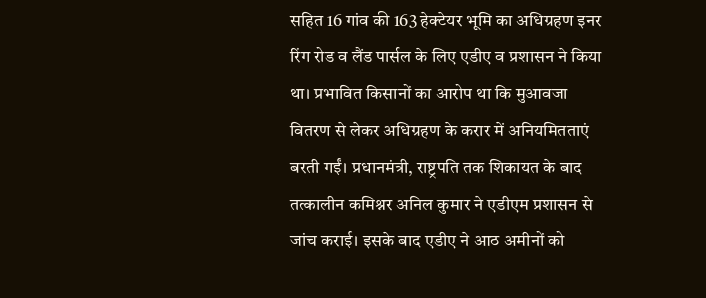सहित 16 गांव की 163 हेक्टेयर भूमि का अधिग्रहण इनर रिंग रोड व लैंड पार्सल के लिए एडीए व प्रशासन ने किया था। प्रभावित किसानों का आरोप था कि मुआवजा वितरण से लेकर अधिग्रहण के करार में अनियमितताएं बरती गईं। प्रधानमंत्री, राष्ट्रपति तक शिकायत के बाद तत्कालीन कमिश्नर अनिल कुमार ने एडीएम प्रशासन से जांच कराई। इसके बाद एडीए ने आठ अमीनों को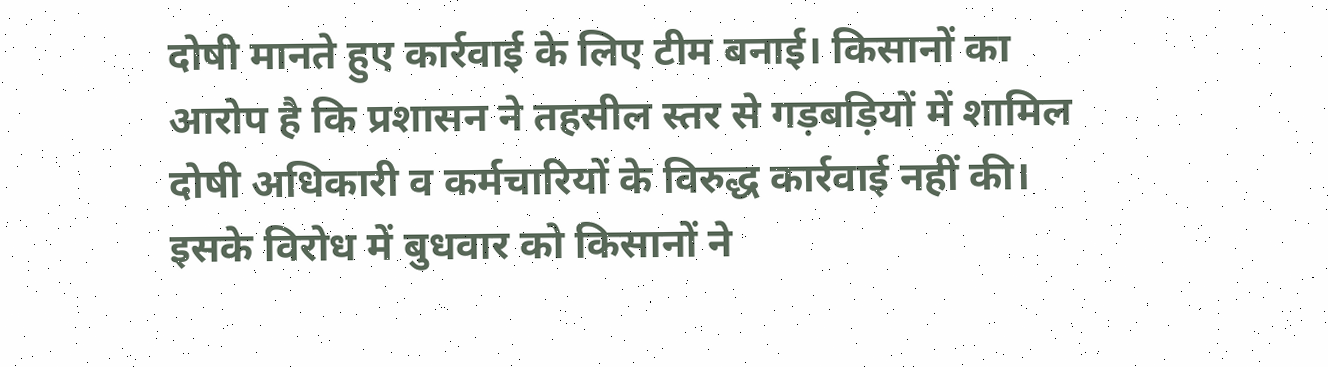दोषी मानते हुए कार्रवाई के लिए टीम बनाई। किसानों का आरोप है कि प्रशासन ने तहसील स्तर से गड़बड़ियों में शामिल दोषी अधिकारी व कर्मचारियों के विरुद्ध कार्रवाई नहीं की। इसके विरोध में बुधवार को किसानों ने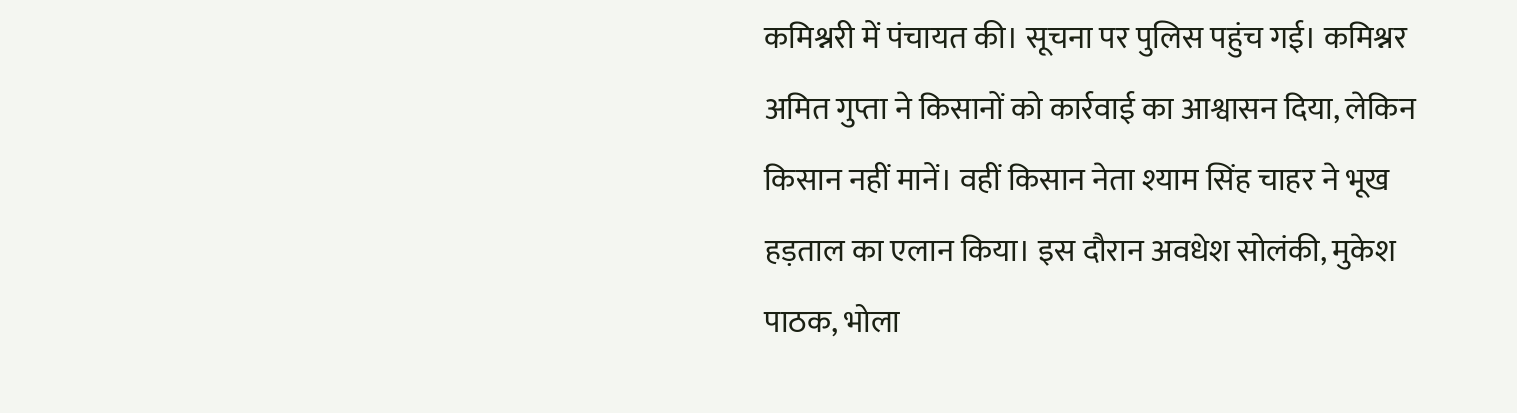कमिश्नरी में पंचायत की। सूचना पर पुलिस पहुंच गई। कमिश्नर अमित गुप्ता ने किसानों को कार्रवाई का आश्वासन दिया, लेकिन किसान नहीं मानें। वहीं किसान नेता श्याम सिंह चाहर ने भूख हड़ताल का एलान किया। इस दौरान अवधेश सोलंकी, मुकेश पाठक, भोला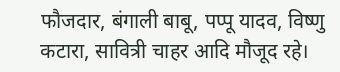फौजदार, बंगाली बाबू, पप्पू यादव, विष्णु कटारा, सावित्री चाहर आदि मौजूद रहे।